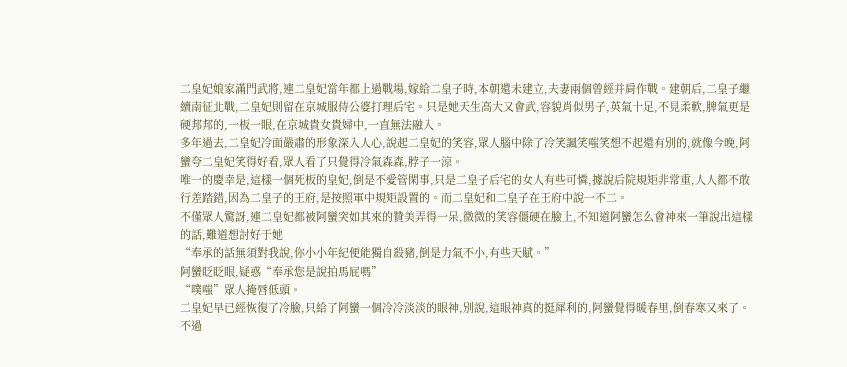二皇妃娘家滿門武將,連二皇妃當年都上過戰場,嫁給二皇子時,本朝還未建立,夫妻兩個曾經并肩作戰。建朝后,二皇子繼續南征北戰,二皇妃則留在京城服侍公婆打理后宅。只是她天生高大又會武,容貌肖似男子,英氣十足,不見柔軟,脾氣更是硬邦邦的,一板一眼,在京城貴女貴婦中,一直無法融入。
多年過去,二皇妃冷面嚴肅的形象深入人心,說起二皇妃的笑容,眾人腦中除了冷笑諷笑嗤笑想不起還有別的,就像今晚,阿蠻夸二皇妃笑得好看,眾人看了只覺得冷氣森森,脖子一涼。
唯一的慶幸是,這樣一個死板的皇妃,倒是不愛管閑事,只是二皇子后宅的女人有些可憐,據說后院規矩非常重,人人都不敢行差踏錯,因為二皇子的王府,是按照軍中規矩設置的。而二皇妃和二皇子在王府中說一不二。
不僅眾人驚訝,連二皇妃都被阿蠻突如其來的贊美弄得一呆,微微的笑容僵硬在臉上,不知道阿蠻怎么會神來一筆說出這樣的話,難道想討好于她
“奉承的話無須對我說,你小小年紀便能獨自殺豬,倒是力氣不小,有些天賦。”
阿蠻眨眨眼,疑惑“奉承您是說拍馬屁嗎”
“噗嗤”眾人掩唇低頭。
二皇妃早已經恢復了冷臉,只給了阿蠻一個冷冷淡淡的眼神,別說,這眼神真的挺犀利的,阿蠻覺得暖春里,倒春寒又來了。
不過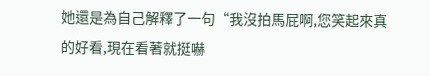她還是為自己解釋了一句“我沒拍馬屁啊,您笑起來真的好看,現在看著就挺嚇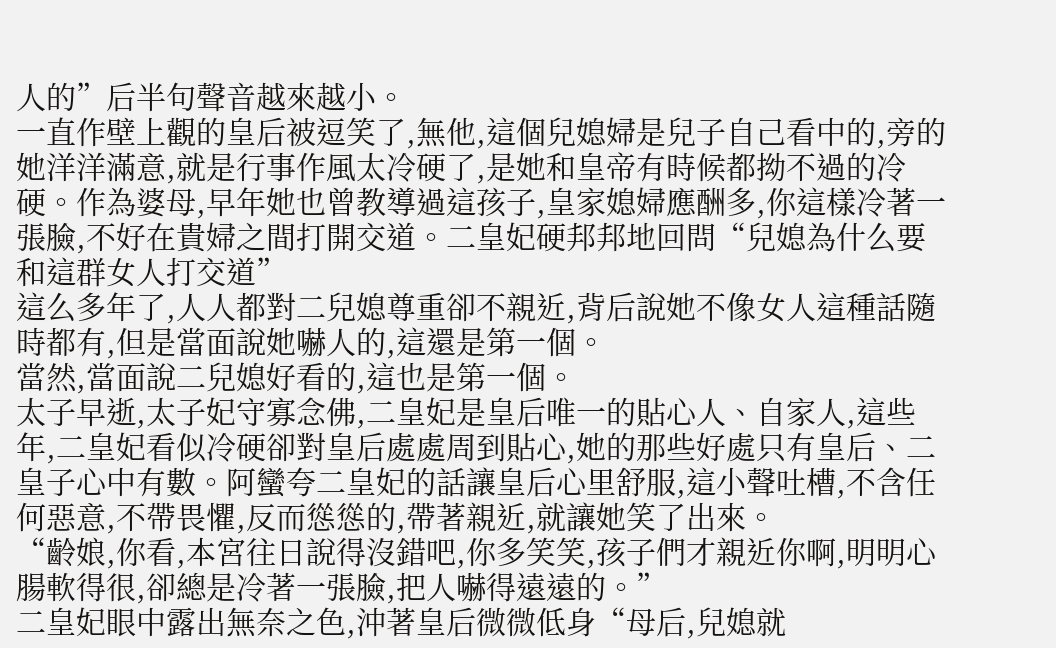人的”后半句聲音越來越小。
一直作壁上觀的皇后被逗笑了,無他,這個兒媳婦是兒子自己看中的,旁的她洋洋滿意,就是行事作風太冷硬了,是她和皇帝有時候都拗不過的冷硬。作為婆母,早年她也曾教導過這孩子,皇家媳婦應酬多,你這樣冷著一張臉,不好在貴婦之間打開交道。二皇妃硬邦邦地回問“兒媳為什么要和這群女人打交道”
這么多年了,人人都對二兒媳尊重卻不親近,背后說她不像女人這種話隨時都有,但是當面說她嚇人的,這還是第一個。
當然,當面說二兒媳好看的,這也是第一個。
太子早逝,太子妃守寡念佛,二皇妃是皇后唯一的貼心人、自家人,這些年,二皇妃看似冷硬卻對皇后處處周到貼心,她的那些好處只有皇后、二皇子心中有數。阿蠻夸二皇妃的話讓皇后心里舒服,這小聲吐槽,不含任何惡意,不帶畏懼,反而慫慫的,帶著親近,就讓她笑了出來。
“齡娘,你看,本宮往日說得沒錯吧,你多笑笑,孩子們才親近你啊,明明心腸軟得很,卻總是冷著一張臉,把人嚇得遠遠的。”
二皇妃眼中露出無奈之色,沖著皇后微微低身“母后,兒媳就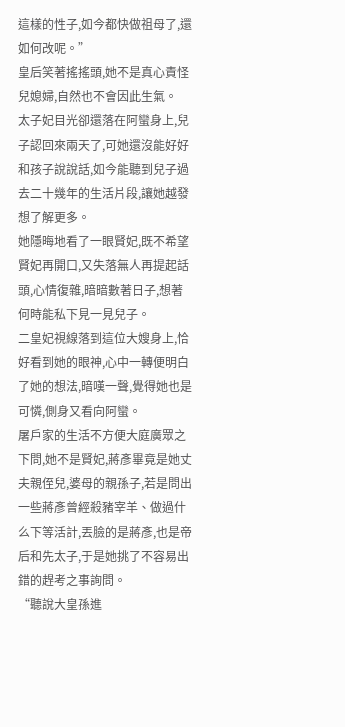這樣的性子,如今都快做祖母了,還如何改呢。”
皇后笑著搖搖頭,她不是真心責怪兒媳婦,自然也不會因此生氣。
太子妃目光卻還落在阿蠻身上,兒子認回來兩天了,可她還沒能好好和孩子說說話,如今能聽到兒子過去二十幾年的生活片段,讓她越發想了解更多。
她隱晦地看了一眼賢妃,既不希望賢妃再開口,又失落無人再提起話頭,心情復雜,暗暗數著日子,想著何時能私下見一見兒子。
二皇妃視線落到這位大嫂身上,恰好看到她的眼神,心中一轉便明白了她的想法,暗嘆一聲,覺得她也是可憐,側身又看向阿蠻。
屠戶家的生活不方便大庭廣眾之下問,她不是賢妃,蔣彥畢竟是她丈夫親侄兒,婆母的親孫子,若是問出一些蔣彥曾經殺豬宰羊、做過什么下等活計,丟臉的是蔣彥,也是帝后和先太子,于是她挑了不容易出錯的趕考之事詢問。
“聽說大皇孫進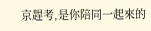京趕考,是你陪同一起來的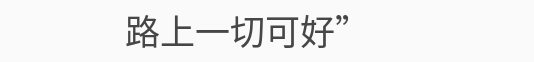路上一切可好”